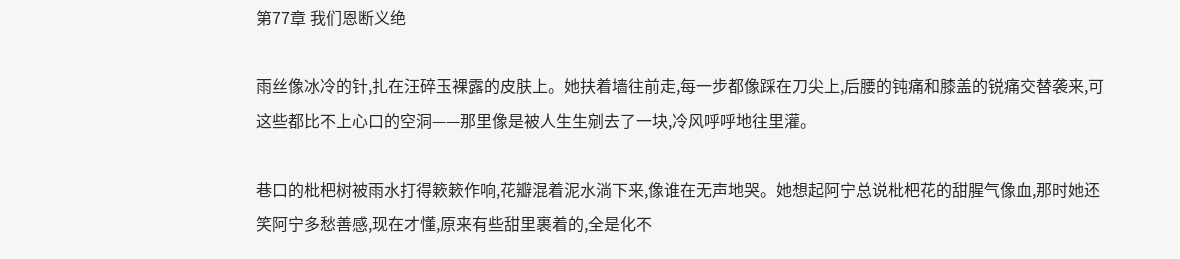第77章 我们恩断义绝

雨丝像冰冷的针,扎在汪碎玉裸露的皮肤上。她扶着墙往前走,每一步都像踩在刀尖上,后腰的钝痛和膝盖的锐痛交替袭来,可这些都比不上心口的空洞——那里像是被人生生剜去了一块,冷风呼呼地往里灌。

巷口的枇杷树被雨水打得簌簌作响,花瓣混着泥水淌下来,像谁在无声地哭。她想起阿宁总说枇杷花的甜腥气像血,那时她还笑阿宁多愁善感,现在才懂,原来有些甜里裹着的,全是化不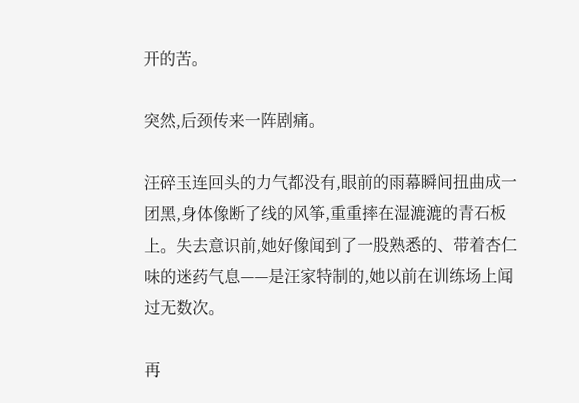开的苦。

突然,后颈传来一阵剧痛。

汪碎玉连回头的力气都没有,眼前的雨幕瞬间扭曲成一团黑,身体像断了线的风筝,重重摔在湿漉漉的青石板上。失去意识前,她好像闻到了一股熟悉的、带着杏仁味的迷药气息——是汪家特制的,她以前在训练场上闻过无数次。

再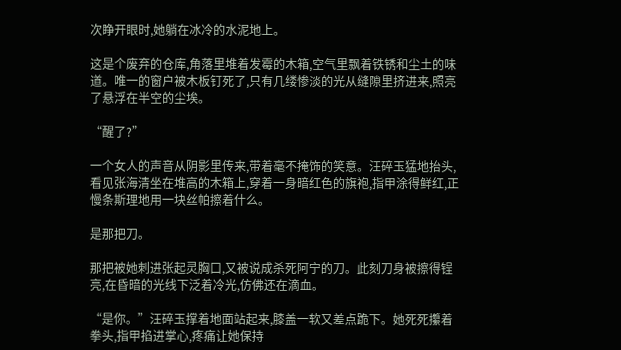次睁开眼时,她躺在冰冷的水泥地上。

这是个废弃的仓库,角落里堆着发霉的木箱,空气里飘着铁锈和尘土的味道。唯一的窗户被木板钉死了,只有几缕惨淡的光从缝隙里挤进来,照亮了悬浮在半空的尘埃。

“醒了?”

一个女人的声音从阴影里传来,带着毫不掩饰的笑意。汪碎玉猛地抬头,看见张海清坐在堆高的木箱上,穿着一身暗红色的旗袍,指甲涂得鲜红,正慢条斯理地用一块丝帕擦着什么。

是那把刀。

那把被她刺进张起灵胸口,又被说成杀死阿宁的刀。此刻刀身被擦得锃亮,在昏暗的光线下泛着冷光,仿佛还在滴血。

“是你。”汪碎玉撑着地面站起来,膝盖一软又差点跪下。她死死攥着拳头,指甲掐进掌心,疼痛让她保持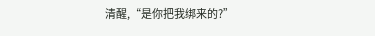清醒,“是你把我绑来的?”